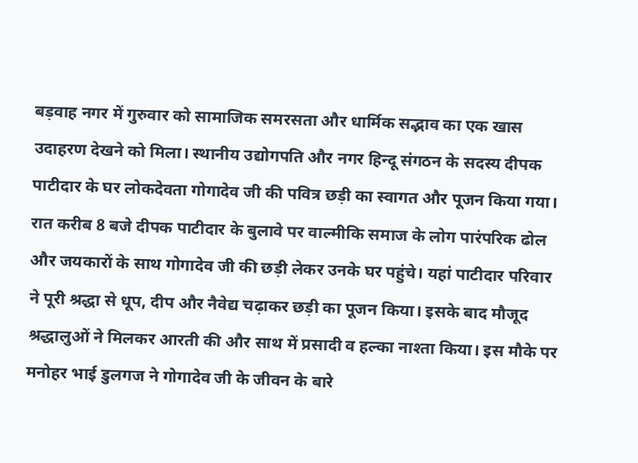बड़वाह नगर में गुरुवार को सामाजिक समरसता और धार्मिक सद्भाव का एक खास उदाहरण देखने को मिला। स्थानीय उद्योगपति और नगर हिन्दू संगठन के सदस्य दीपक पाटीदार के घर लोकदेवता गोगादेव जी की पवित्र छड़ी का स्वागत और पूजन किया गया। रात करीब 8 बजे दीपक पाटीदार के बुलावे पर वाल्मीकि समाज के लोग पारंपरिक ढोल और जयकारों के साथ गोगादेव जी की छड़ी लेकर उनके घर पहुंचे। यहां पाटीदार परिवार ने पूरी श्रद्धा से धूप, दीप और नैवेद्य चढ़ाकर छड़ी का पूजन किया। इसके बाद मौजूद श्रद्धालुओं ने मिलकर आरती की और साथ में प्रसादी व हल्का नाश्ता किया। इस मौके पर मनोहर भाई डुलगज ने गोगादेव जी के जीवन के बारे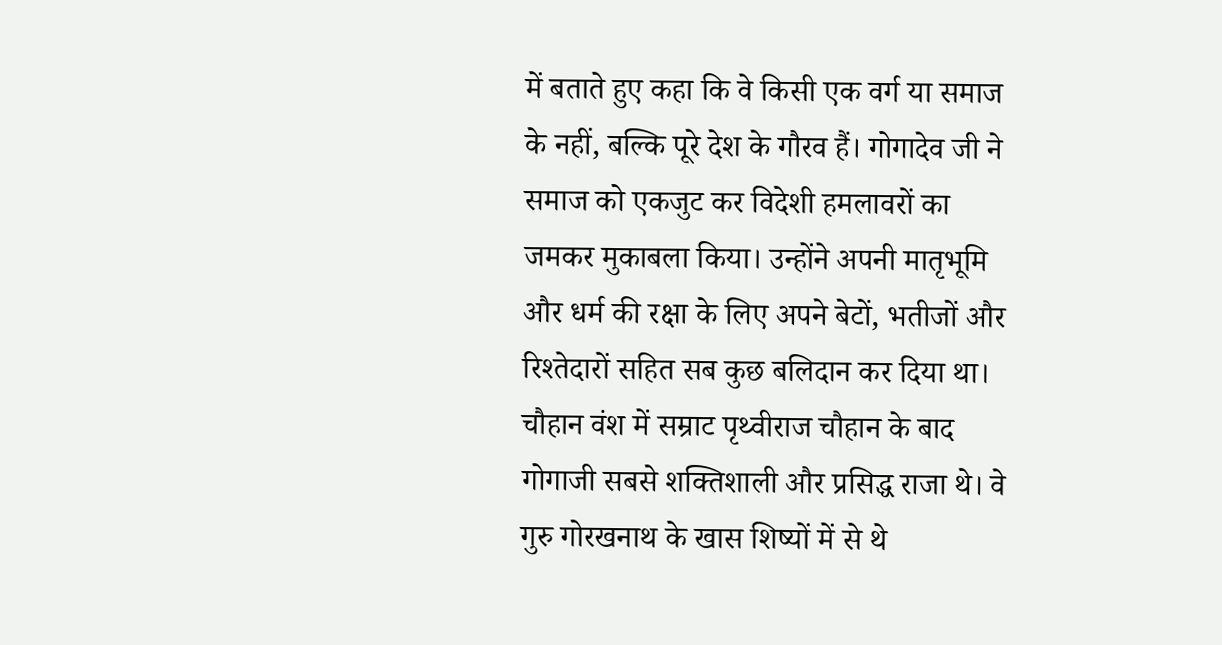में बताते हुए कहा कि वे किसी एक वर्ग या समाज के नहीं, बल्कि पूरे देश के गौरव हैं। गोगादेव जी ने समाज को एकजुट कर विदेशी हमलावरों का जमकर मुकाबला किया। उन्होंने अपनी मातृभूमि और धर्म की रक्षा के लिए अपने बेटों, भतीजों और रिश्तेदारों सहित सब कुछ बलिदान कर दिया था। चौहान वंश में सम्राट पृथ्वीराज चौहान के बाद गोगाजी सबसे शक्तिशाली और प्रसिद्ध राजा थे। वे गुरु गोरखनाथ के खास शिष्यों में से थे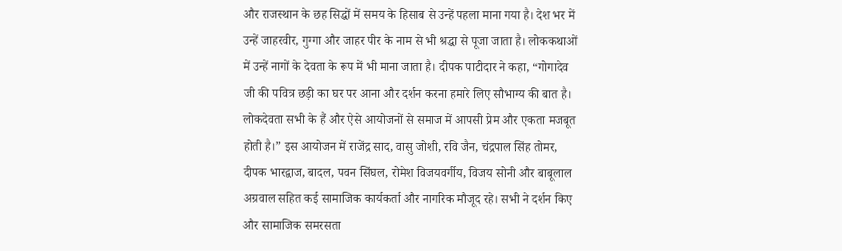और राजस्थान के छह सिद्धों में समय के हिसाब से उन्हें पहला माना गया है। देश भर में उन्हें जाहरवीर, गुग्गा और जाहर पीर के नाम से भी श्रद्धा से पूजा जाता है। लोककथाओं में उन्हें नागों के देवता के रूप में भी माना जाता है। दीपक पाटीदार ने कहा, “गोगादेव जी की पवित्र छड़ी का घर पर आना और दर्शन करना हमारे लिए सौभाग्य की बात है। लोकदेवता सभी के हैं और ऐसे आयोजनों से समाज में आपसी प्रेम और एकता मजबूत होती है।” इस आयोजन में राजेंद्र साद, वासु जोशी, रवि जैन, चंद्रपाल सिंह तोमर, दीपक भारद्वाज, बादल, पवन सिंघल, रोमेश विजयवर्गीय, विजय सोनी और बाबूलाल अग्रवाल सहित कई सामाजिक कार्यकर्ता और नागरिक मौजूद रहे। सभी ने दर्शन किए और सामाजिक समरसता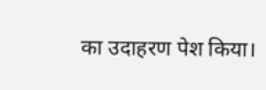का उदाहरण पेश किया।